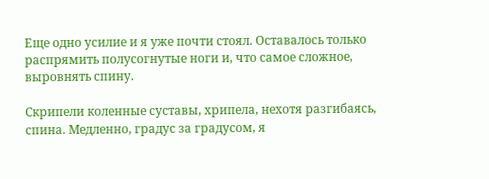Еще одно усилие и я уже почти стоял. Оставалось только распрямить полусогнутые ноги и, что самое сложное, выровнять спину.

Скрипели коленные суставы, хрипела, нехотя разгибаясь, спина. Медленно, градус за градусом, я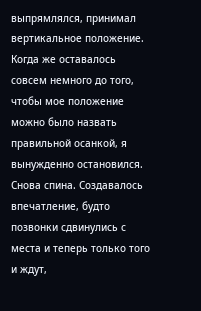выпрямлялся, принимал вертикальное положение. Когда же оставалось совсем немного до того, чтобы мое положение можно было назвать правильной осанкой, я вынужденно остановился. Снова спина. Создавалось впечатление, будто позвонки сдвинулись с места и теперь только того и ждут,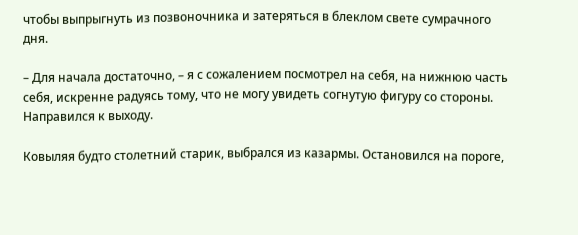чтобы выпрыгнуть из позвоночника и затеряться в блеклом свете сумрачного дня.

– Для начала достаточно, – я с сожалением посмотрел на себя, на нижнюю часть себя, искренне радуясь тому, что не могу увидеть согнутую фигуру со стороны. Направился к выходу.

Ковыляя будто столетний старик, выбрался из казармы. Остановился на пороге,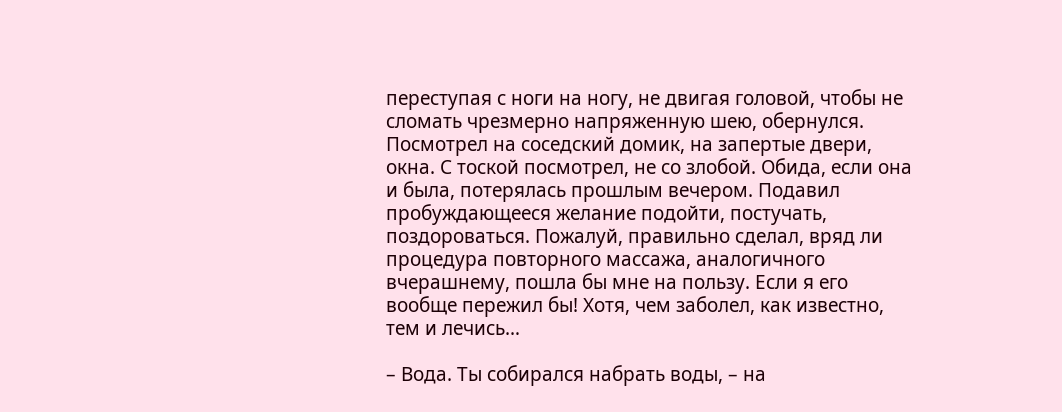переступая с ноги на ногу, не двигая головой, чтобы не сломать чрезмерно напряженную шею, обернулся. Посмотрел на соседский домик, на запертые двери, окна. С тоской посмотрел, не со злобой. Обида, если она и была, потерялась прошлым вечером. Подавил пробуждающееся желание подойти, постучать, поздороваться. Пожалуй, правильно сделал, вряд ли процедура повторного массажа, аналогичного вчерашнему, пошла бы мне на пользу. Если я его вообще пережил бы! Хотя, чем заболел, как известно, тем и лечись…

– Вода. Ты собирался набрать воды, – на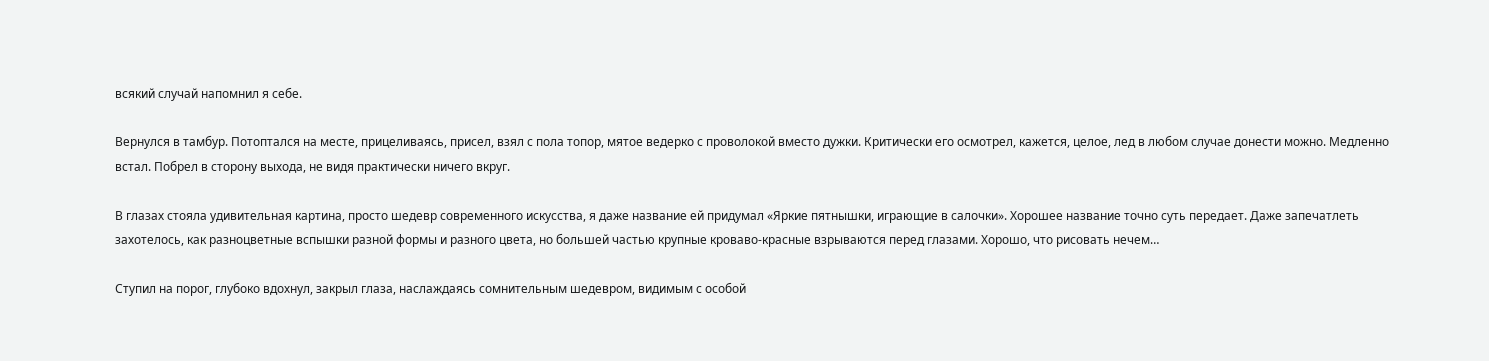всякий случай напомнил я себе.

Вернулся в тамбур. Потоптался на месте, прицеливаясь, присел, взял с пола топор, мятое ведерко с проволокой вместо дужки. Критически его осмотрел, кажется, целое, лед в любом случае донести можно. Медленно встал. Побрел в сторону выхода, не видя практически ничего вкруг.

В глазах стояла удивительная картина, просто шедевр современного искусства, я даже название ей придумал «Яркие пятнышки, играющие в салочки». Хорошее название точно суть передает. Даже запечатлеть захотелось, как разноцветные вспышки разной формы и разного цвета, но большей частью крупные кроваво-красные взрываются перед глазами. Хорошо, что рисовать нечем…

Ступил на порог, глубоко вдохнул, закрыл глаза, наслаждаясь сомнительным шедевром, видимым с особой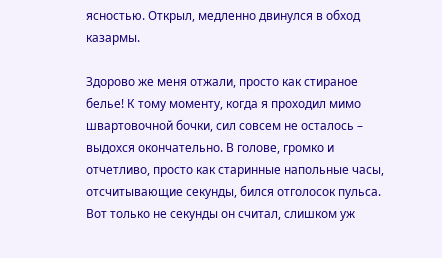ясностью. Открыл, медленно двинулся в обход казармы.

Здорово же меня отжали, просто как стираное белье! К тому моменту, когда я проходил мимо швартовочной бочки, сил совсем не осталось – выдохся окончательно. В голове, громко и отчетливо, просто как старинные напольные часы, отсчитывающие секунды, бился отголосок пульса. Вот только не секунды он считал, слишком уж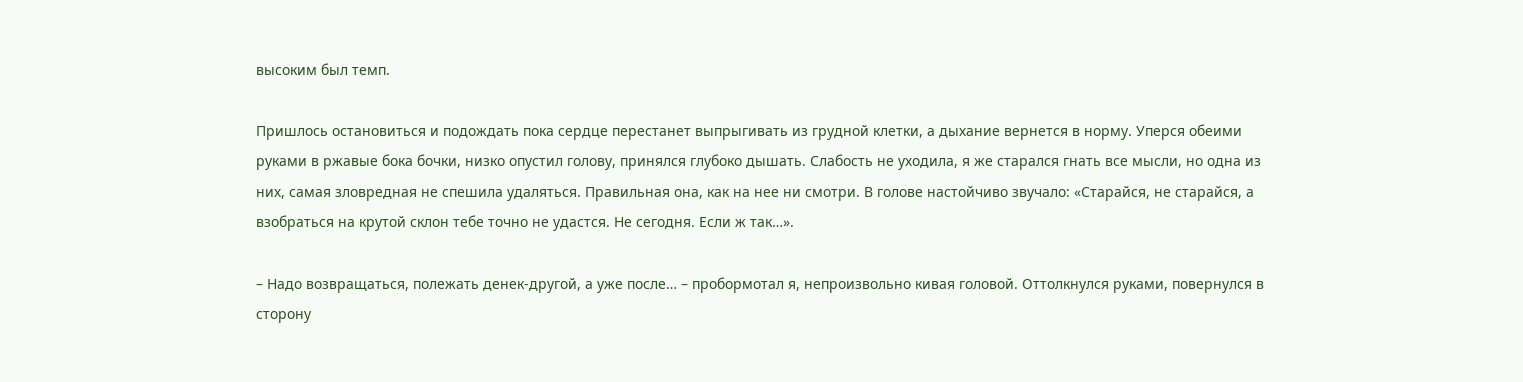высоким был темп.

Пришлось остановиться и подождать пока сердце перестанет выпрыгивать из грудной клетки, а дыхание вернется в норму. Уперся обеими руками в ржавые бока бочки, низко опустил голову, принялся глубоко дышать. Слабость не уходила, я же старался гнать все мысли, но одна из них, самая зловредная не спешила удаляться. Правильная она, как на нее ни смотри. В голове настойчиво звучало: «Старайся, не старайся, а взобраться на крутой склон тебе точно не удастся. Не сегодня. Если ж так…».

– Надо возвращаться, полежать денек-другой, а уже после… – пробормотал я, непроизвольно кивая головой. Оттолкнулся руками, повернулся в сторону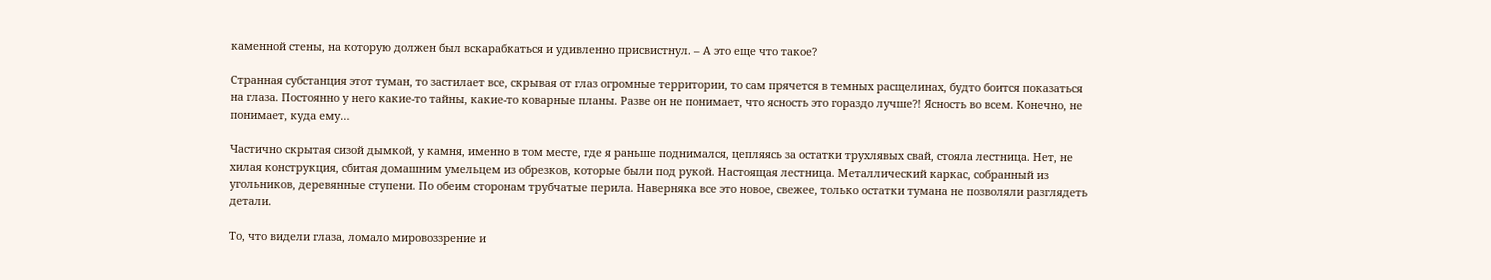каменной стены, на которую должен был вскарабкаться и удивленно присвистнул. – А это еще что такое?

Странная субстанция этот туман, то застилает все, скрывая от глаз огромные территории, то сам прячется в темных расщелинах, будто боится показаться на глаза. Постоянно у него какие-то тайны, какие-то коварные планы. Разве он не понимает, что ясность это гораздо лучше?! Ясность во всем. Конечно, не понимает, куда ему…

Частично скрытая сизой дымкой, у камня, именно в том месте, где я раньше поднимался, цепляясь за остатки трухлявых свай, стояла лестница. Нет, не хилая конструкция, сбитая домашним умельцем из обрезков, которые были под рукой. Настоящая лестница. Металлический каркас, собранный из угольников, деревянные ступени. По обеим сторонам трубчатые перила. Наверняка все это новое, свежее, только остатки тумана не позволяли разглядеть детали.

То, что видели глаза, ломало мировоззрение и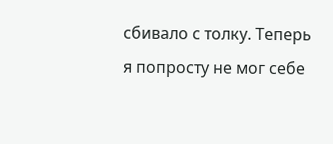сбивало с толку. Теперь я попросту не мог себе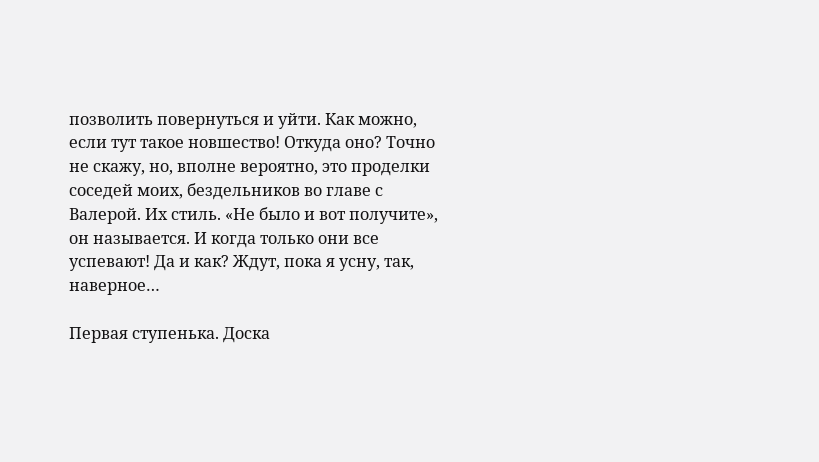позволить повернуться и уйти. Как можно, если тут такое новшество! Откуда оно? Точно не скажу, но, вполне вероятно, это проделки соседей моих, бездельников во главе с Валерой. Их стиль. «Не было и вот получите», он называется. И когда только они все успевают! Да и как? Ждут, пока я усну, так, наверное…

Первая ступенька. Доска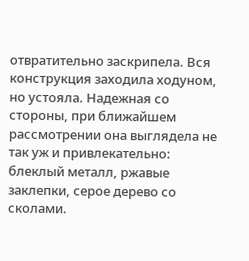отвратительно заскрипела. Вся конструкция заходила ходуном, но устояла. Надежная со стороны, при ближайшем рассмотрении она выглядела не так уж и привлекательно: блеклый металл, ржавые заклепки, серое дерево со сколами.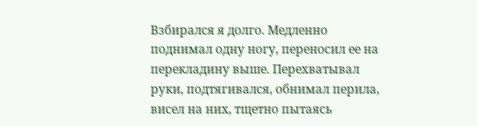Взбирался я долго. Медленно поднимал одну ногу, переносил ее на перекладину выше. Перехватывал руки, подтягивался, обнимал перила, висел на них, тщетно пытаясь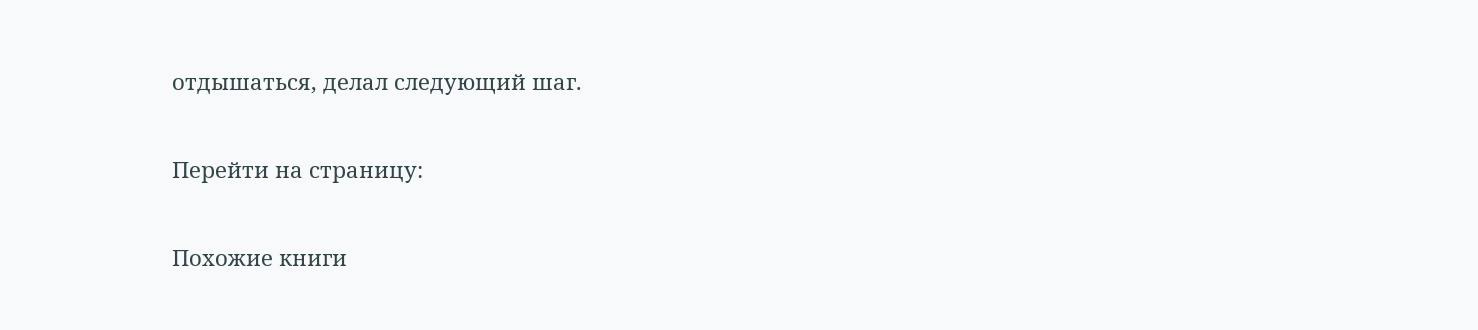отдышаться, делал следующий шаг.

Перейти на страницу:

Похожие книги